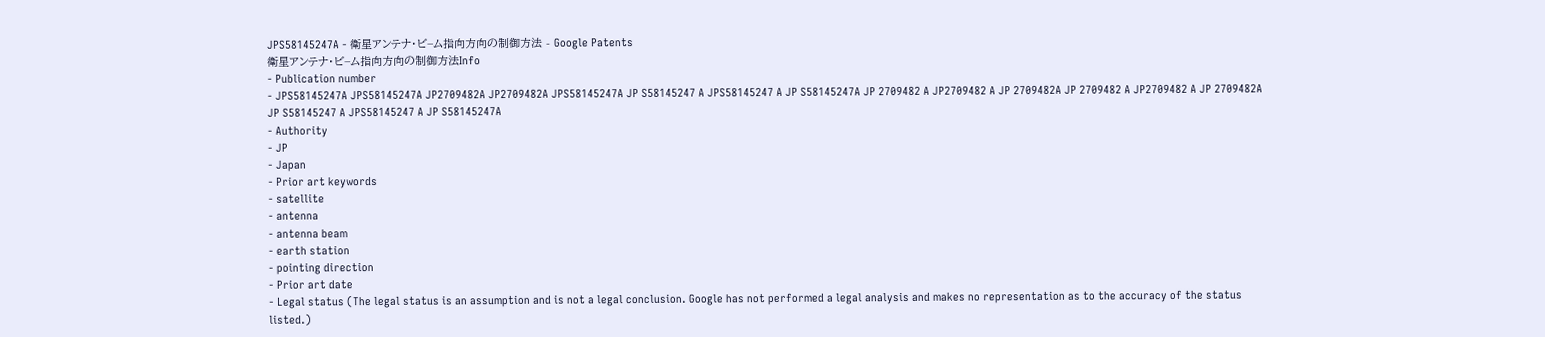JPS58145247A - 衛星アンテナ・ビ−ム指向方向の制御方法 - Google Patents
衛星アンテナ・ビ−ム指向方向の制御方法Info
- Publication number
- JPS58145247A JPS58145247A JP2709482A JP2709482A JPS58145247A JP S58145247 A JPS58145247 A JP S58145247A JP 2709482 A JP2709482 A JP 2709482A JP 2709482 A JP2709482 A JP 2709482A JP S58145247 A JPS58145247 A JP S58145247A
- Authority
- JP
- Japan
- Prior art keywords
- satellite
- antenna
- antenna beam
- earth station
- pointing direction
- Prior art date
- Legal status (The legal status is an assumption and is not a legal conclusion. Google has not performed a legal analysis and makes no representation as to the accuracy of the status listed.)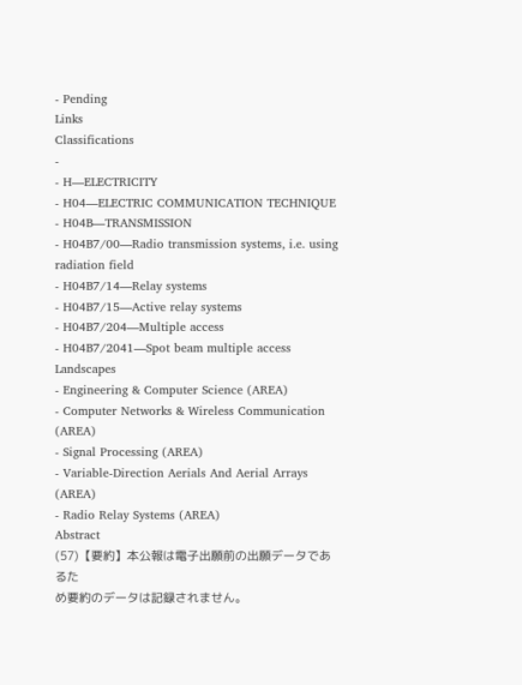- Pending
Links
Classifications
-
- H—ELECTRICITY
- H04—ELECTRIC COMMUNICATION TECHNIQUE
- H04B—TRANSMISSION
- H04B7/00—Radio transmission systems, i.e. using radiation field
- H04B7/14—Relay systems
- H04B7/15—Active relay systems
- H04B7/204—Multiple access
- H04B7/2041—Spot beam multiple access
Landscapes
- Engineering & Computer Science (AREA)
- Computer Networks & Wireless Communication (AREA)
- Signal Processing (AREA)
- Variable-Direction Aerials And Aerial Arrays (AREA)
- Radio Relay Systems (AREA)
Abstract
(57)【要約】本公報は電子出願前の出願データであるた
め要約のデータは記録されません。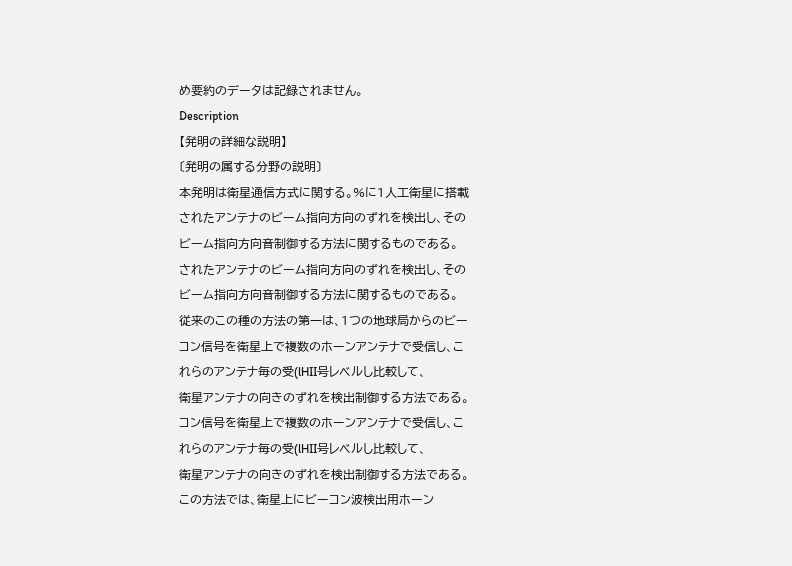め要約のデータは記録されません。
Description
【発明の詳細な説明】
〔発明の属する分野の説明〕
本発明は衛星通信方式に関する。%に1人工衛星に搭載
されたアンテナのビーム指向方向のずれを検出し、その
ビーム指向方向音制御する方法に関するものである。
されたアンテナのビーム指向方向のずれを検出し、その
ビーム指向方向音制御する方法に関するものである。
従来のこの種の方法の第一は、1つの地球局からのビー
コン信号を衛星上で複数のホーンアンテナで受信し、こ
れらのアンテナ毎の受(lHII号レベルし比較して、
衛星アンテナの向きのずれを検出制御する方法である。
コン信号を衛星上で複数のホーンアンテナで受信し、こ
れらのアンテナ毎の受(lHII号レベルし比較して、
衛星アンテナの向きのずれを検出制御する方法である。
この方法では、衛星上にビーコン波検出用ホーン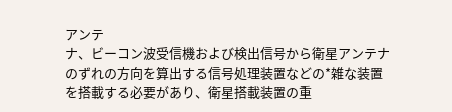アンテ
ナ、ビーコン波受信機および検出信号から衛星アンテナ
のずれの方向を算出する信号処理装置などの*雑な装置
を搭載する必要があり、衛星搭載装置の重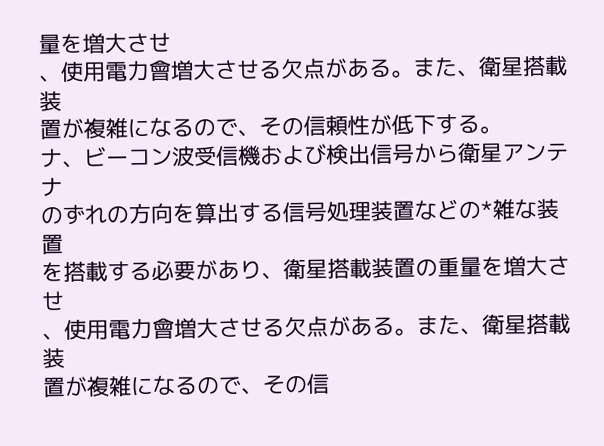量を増大させ
、使用電力會増大させる欠点がある。また、衛星搭載装
置が複雑になるので、その信頼性が低下する。
ナ、ビーコン波受信機および検出信号から衛星アンテナ
のずれの方向を算出する信号処理装置などの*雑な装置
を搭載する必要があり、衛星搭載装置の重量を増大させ
、使用電力會増大させる欠点がある。また、衛星搭載装
置が複雑になるので、その信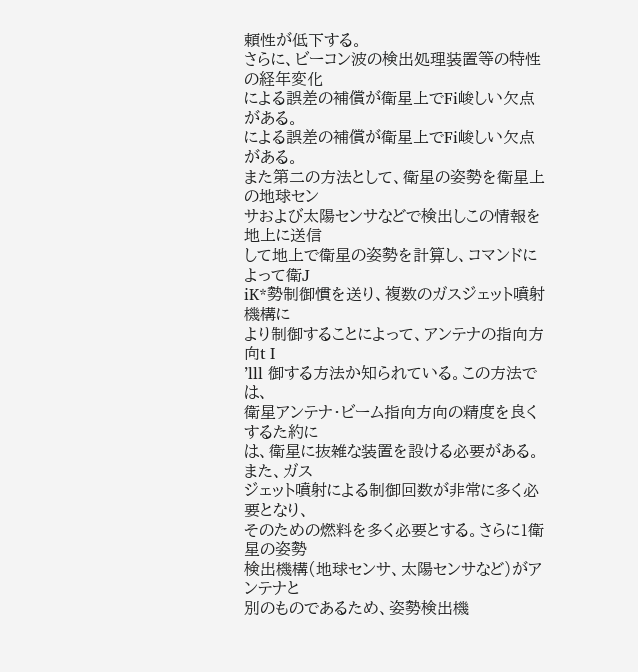頼性が低下する。
さらに、ビーコン波の検出処理装置等の特性の経年変化
による誤差の補償が衛星上でFi峻しい欠点がある。
による誤差の補償が衛星上でFi峻しい欠点がある。
また第二の方法として、衛星の姿勢を衛星上の地球セン
サおよび太陽センサなどで検出しこの情報を地上に送信
して地上で衛星の姿勢を計算し、コマンドによって衛J
iK*勢制御慣を送り、複数のガスジェット噴射機構に
より制御することによって、アンテナの指向方向t I
’lll 御する方法か知られている。この方法では、
衛星アンテナ・ビーム指向方向の精度を良くするた約に
は、衛星に抜雑な装置を設ける必要がある。また、ガス
ジェット噴射による制御回数が非常に多く必要となり、
そのための燃料を多く必要とする。さらに1衛星の姿勢
検出機構(地球センサ、太陽センサなど)がアンテナと
別のものであるため、姿勢検出機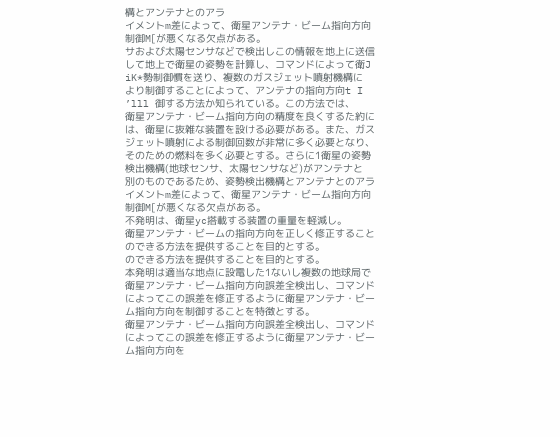構とアンテナとのアラ
イメントm差によって、衛星アンテナ・ビーム指向方向
制御M[が悪くなる欠点がある。
サおよび太陽センサなどで検出しこの情報を地上に送信
して地上で衛星の姿勢を計算し、コマンドによって衛J
iK*勢制御慣を送り、複数のガスジェット噴射機構に
より制御することによって、アンテナの指向方向t I
’lll 御する方法か知られている。この方法では、
衛星アンテナ・ビーム指向方向の精度を良くするた約に
は、衛星に抜雑な装置を設ける必要がある。また、ガス
ジェット噴射による制御回数が非常に多く必要となり、
そのための燃料を多く必要とする。さらに1衛星の姿勢
検出機構(地球センサ、太陽センサなど)がアンテナと
別のものであるため、姿勢検出機構とアンテナとのアラ
イメントm差によって、衛星アンテナ・ビーム指向方向
制御M[が悪くなる欠点がある。
不発明は、衛星yc搭載する装置の重量を軽減し。
衛星アンテナ・ビームの指向方向を正しく修正すること
のできる方法を提供することを目的とする。
のできる方法を提供することを目的とする。
本発明は適当な地点に設電した1ないし複数の地球局で
衛星アンテナ・ビーム指向方向誤差全検出し、コマンド
によってこの誤差を修正するように衛星アンテナ・ビー
ム指向方向を制御することを特徴とする。
衛星アンテナ・ビーム指向方向誤差全検出し、コマンド
によってこの誤差を修正するように衛星アンテナ・ビー
ム指向方向を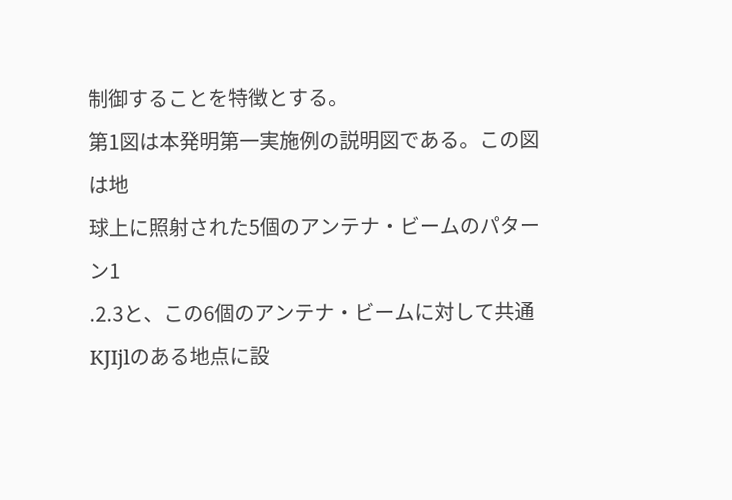制御することを特徴とする。
第1図は本発明第一実施例の説明図である。この図は地
球上に照射された5個のアンテナ・ビームのパターン1
.2.3と、この6個のアンテナ・ビームに対して共通
KJIjlのある地点に設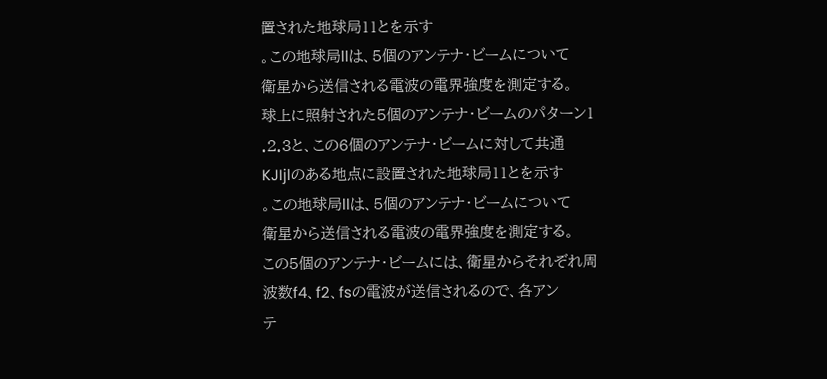置された地球局11とを示す
。この地球局llは、5個のアンテナ・ビームについて
衛星から送信される電波の電界強度を測定する。
球上に照射された5個のアンテナ・ビームのパターン1
.2.3と、この6個のアンテナ・ビームに対して共通
KJIjlのある地点に設置された地球局11とを示す
。この地球局llは、5個のアンテナ・ビームについて
衛星から送信される電波の電界強度を測定する。
この5個のアンテナ・ビームには、衛星からそれぞれ周
波数f4、f2、fsの電波が送信されるので、各アン
テ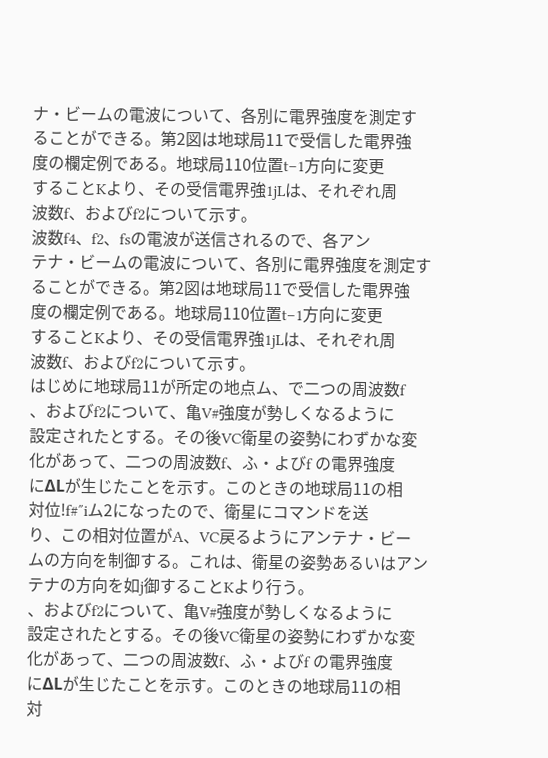ナ・ビームの電波について、各別に電界強度を測定す
ることができる。第2図は地球局11で受信した電界強
度の欄定例である。地球局110位置t−1方向に変更
することKより、その受信電界強1jLは、それぞれ周
波数f、およびf2について示す。
波数f4、f2、fsの電波が送信されるので、各アン
テナ・ビームの電波について、各別に電界強度を測定す
ることができる。第2図は地球局11で受信した電界強
度の欄定例である。地球局110位置t−1方向に変更
することKより、その受信電界強1jLは、それぞれ周
波数f、およびf2について示す。
はじめに地球局11が所定の地点ム、で二つの周波数f
、およびf2について、亀V#強度が勢しくなるように
設定されたとする。その後VC衛星の姿勢にわずかな変
化があって、二つの周波数f、ふ・よびf の電界強度
にΔLが生じたことを示す。このときの地球局11の相
対位!f#″iム2になったので、衛星にコマンドを送
り、この相対位置がA、VC戻るようにアンテナ・ビー
ムの方向を制御する。これは、衛星の姿勢あるいはアン
テナの方向を如j御することKより行う。
、およびf2について、亀V#強度が勢しくなるように
設定されたとする。その後VC衛星の姿勢にわずかな変
化があって、二つの周波数f、ふ・よびf の電界強度
にΔLが生じたことを示す。このときの地球局11の相
対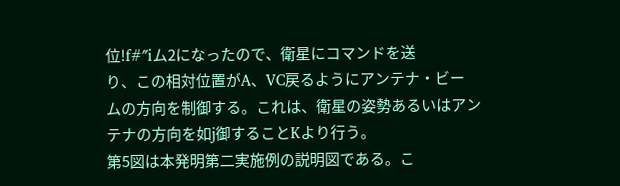位!f#″iム2になったので、衛星にコマンドを送
り、この相対位置がA、VC戻るようにアンテナ・ビー
ムの方向を制御する。これは、衛星の姿勢あるいはアン
テナの方向を如j御することKより行う。
第5図は本発明第二実施例の説明図である。こ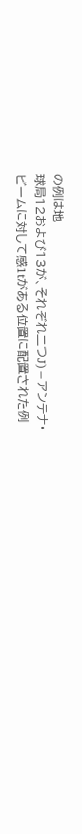の例は地
球局12および13が、それぞれ二つJ)−アンテナ・
ビームに対して感1tがある位置に配置された例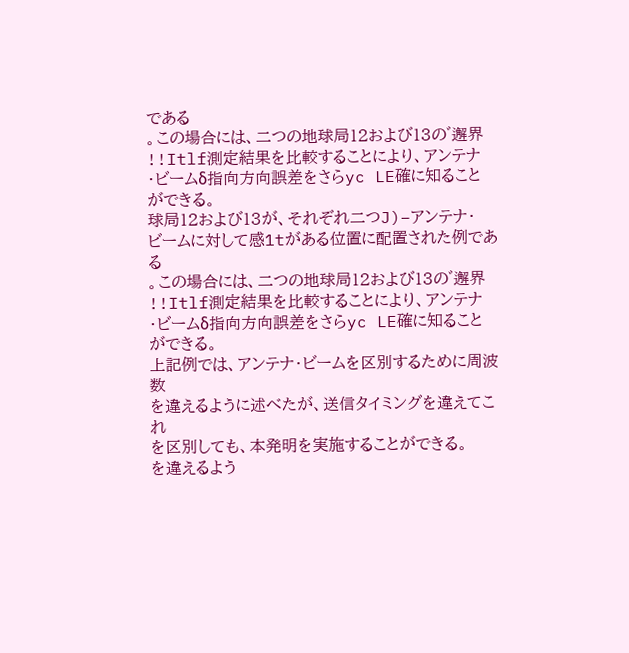である
。この場合には、二つの地球局12および13の゛邂界
!!Itlf測定結果を比較することにより、アンテナ
・ビームδ指向方向誤差をさらyc LE確に知ること
ができる。
球局12および13が、それぞれ二つJ)−アンテナ・
ビームに対して感1tがある位置に配置された例である
。この場合には、二つの地球局12および13の゛邂界
!!Itlf測定結果を比較することにより、アンテナ
・ビームδ指向方向誤差をさらyc LE確に知ること
ができる。
上記例では、アンテナ・ビームを区別するために周波数
を違えるように述べたが、送信タイミングを違えてこれ
を区別しても、本発明を実施することができる。
を違えるよう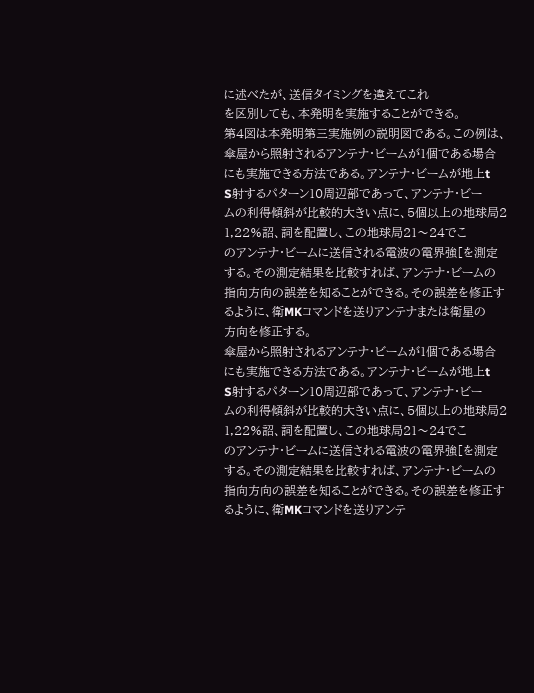に述べたが、送信タイミングを違えてこれ
を区別しても、本発明を実施することができる。
第4図は本発明第三実施例の説明図である。この例は、
傘屋から照射されるアンテナ・ビームが1個である場合
にも実施できる方法である。アンテナ・ビームが地上t
S射するパターン10周辺部であって、アンテナ・ビー
ムの利得傾斜が比較的大きい点に、5個以上の地球局2
1,22%詔、詞を配置し、この地球局21〜24でこ
のアンテナ・ビームに送信される電波の電界強[を測定
する。その測定結果を比較すれば、アンテナ・ビームの
指向方向の誤差を知ることができる。その誤差を修正す
るように、衛MKコマンドを送りアンテナまたは衛星の
方向を修正する。
傘屋から照射されるアンテナ・ビームが1個である場合
にも実施できる方法である。アンテナ・ビームが地上t
S射するパターン10周辺部であって、アンテナ・ビー
ムの利得傾斜が比較的大きい点に、5個以上の地球局2
1,22%詔、詞を配置し、この地球局21〜24でこ
のアンテナ・ビームに送信される電波の電界強[を測定
する。その測定結果を比較すれば、アンテナ・ビームの
指向方向の誤差を知ることができる。その誤差を修正す
るように、衛MKコマンドを送りアンテ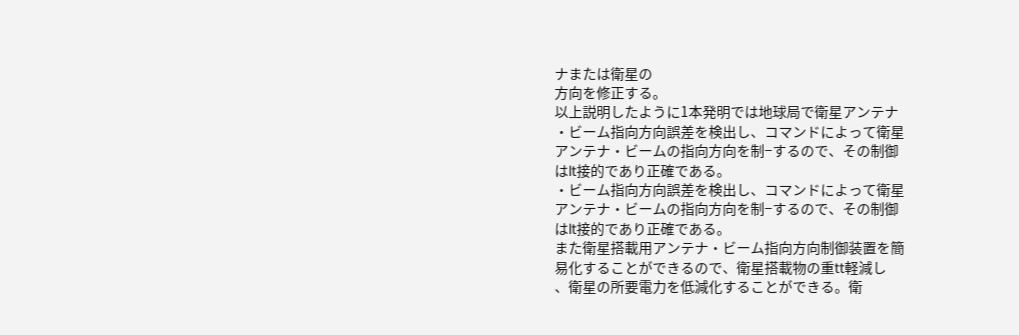ナまたは衛星の
方向を修正する。
以上説明したように1本発明では地球局で衛星アンテナ
・ビーム指向方向誤差を検出し、コマンドによって衛星
アンテナ・ビームの指向方向を制−するので、その制御
はlt接的であり正確である。
・ビーム指向方向誤差を検出し、コマンドによって衛星
アンテナ・ビームの指向方向を制−するので、その制御
はlt接的であり正確である。
また衛星搭載用アンテナ・ビーム指向方向制御装置を簡
易化することができるので、衛星搭載物の重tt軽減し
、衛星の所要電力を低減化することができる。衛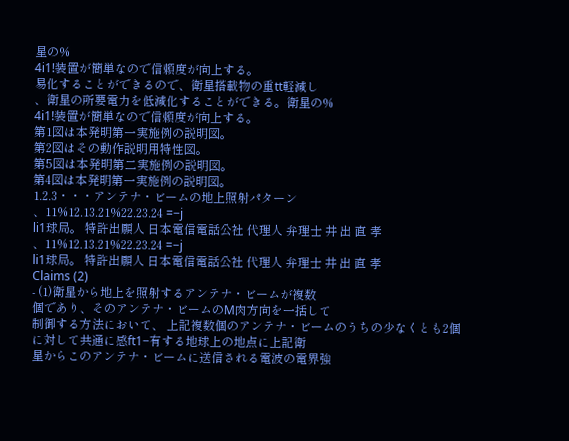星の%
4i1!装置が簡単なので信頼度が向上する。
易化することができるので、衛星搭載物の重tt軽減し
、衛星の所要電力を低減化することができる。衛星の%
4i1!装置が簡単なので信頼度が向上する。
第1図は本発明第一実施例の説明図。
第2図はその動作説明用特性図。
第5図は本発明第二実施例の説明図。
第4図は本発明第一実施例の説明図。
1.2.3・・・アンテナ・ビームの地上照射パターン
、11%12.13.21%22.23.24 =−j
li1球局。 特許出願人 日本電信電話公社 代理人 弁理士 井 出 直 孝
、11%12.13.21%22.23.24 =−j
li1球局。 特許出願人 日本電信電話公社 代理人 弁理士 井 出 直 孝
Claims (2)
- (1)衛星から地上を照射するアンテナ・ビームが複数
個であり、そのアンテナ・ビームのM肉方向を一括して
制御する方法において、 上記複数個のアンテナ・ビームのうちの少なくとも2個
に対して共通に感ft1−有する地球上の地点に上記衛
星からこのアンテナ・ビームに送信される電波の電界強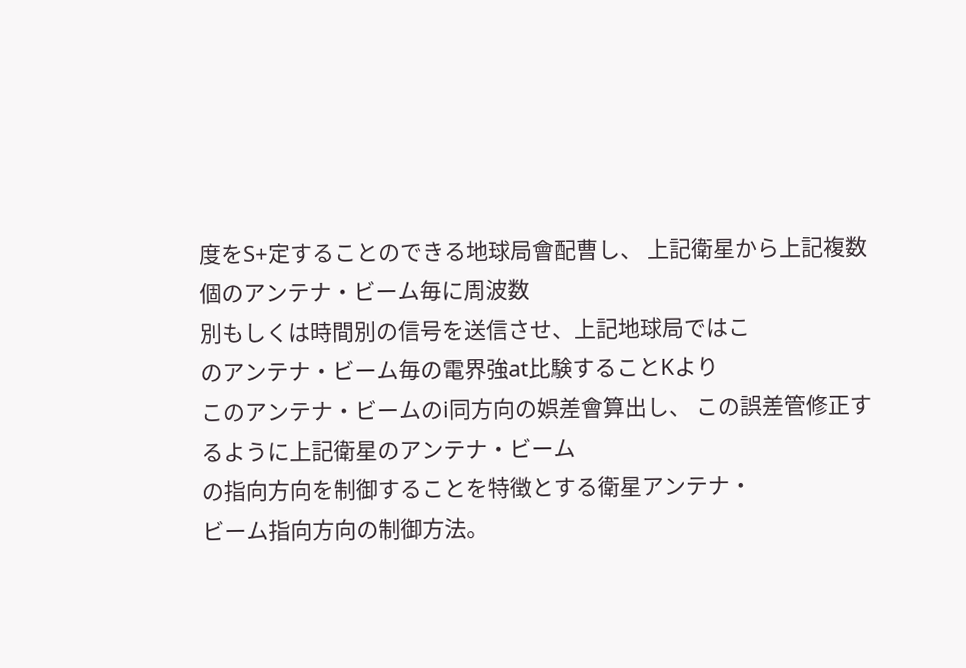度をS+定することのできる地球局會配曹し、 上記衛星から上記複数個のアンテナ・ビーム毎に周波数
別もしくは時間別の信号を送信させ、上記地球局ではこ
のアンテナ・ビーム毎の電界強at比験することKより
このアンテナ・ビームのi同方向の娯差會算出し、 この誤差管修正するように上記衛星のアンテナ・ビーム
の指向方向を制御することを特徴とする衛星アンテナ・
ビーム指向方向の制御方法。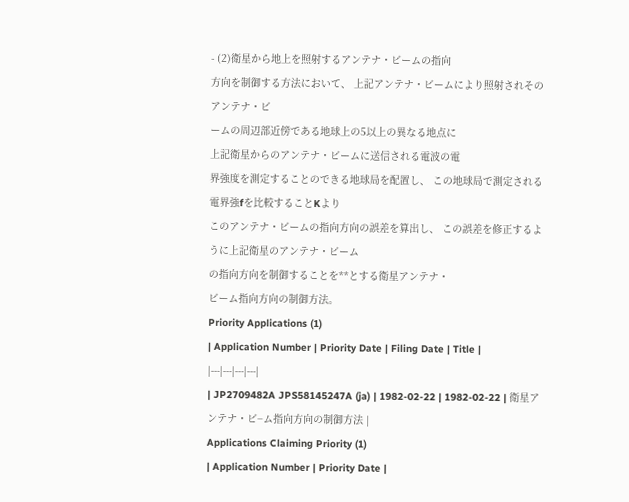- (2)衛星から地上を照射するアンテナ・ビームの指向
方向を制御する方法において、 上記アンテナ・ビームにより照射されそのアンテナ・ビ
ームの周辺部近傍である地球上の5以上の異なる地点に
上記衛星からのアンテナ・ビームに送信される電波の電
界強度を測定することのできる地球局を配置し、 この地球局で測定される電界強fを比較することKより
このアンテナ・ビームの指向方向の誤差を算出し、 この誤差を修正するように上記衛星のアンテナ・ビーム
の指向方向を制御することを**とする衛星アンテナ・
ビーム指向方向の制御方法。
Priority Applications (1)
| Application Number | Priority Date | Filing Date | Title |
|---|---|---|---|
| JP2709482A JPS58145247A (ja) | 1982-02-22 | 1982-02-22 | 衛星アンテナ・ビ−ム指向方向の制御方法 |
Applications Claiming Priority (1)
| Application Number | Priority Date |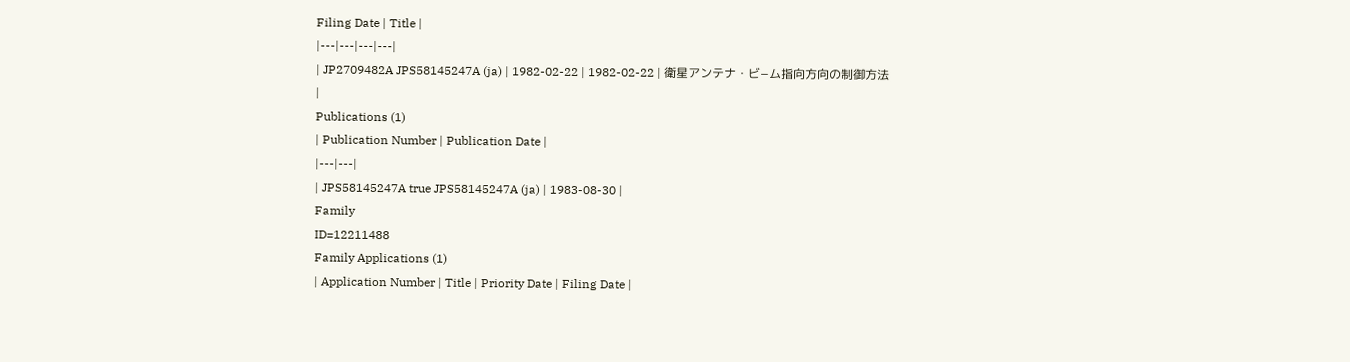Filing Date | Title |
|---|---|---|---|
| JP2709482A JPS58145247A (ja) | 1982-02-22 | 1982-02-22 | 衛星アンテナ・ビ−ム指向方向の制御方法 |
Publications (1)
| Publication Number | Publication Date |
|---|---|
| JPS58145247A true JPS58145247A (ja) | 1983-08-30 |
Family
ID=12211488
Family Applications (1)
| Application Number | Title | Priority Date | Filing Date |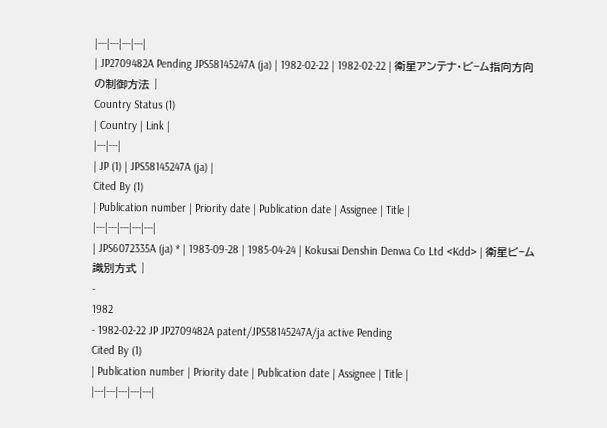|---|---|---|---|
| JP2709482A Pending JPS58145247A (ja) | 1982-02-22 | 1982-02-22 | 衛星アンテナ・ビ−ム指向方向の制御方法 |
Country Status (1)
| Country | Link |
|---|---|
| JP (1) | JPS58145247A (ja) |
Cited By (1)
| Publication number | Priority date | Publication date | Assignee | Title |
|---|---|---|---|---|
| JPS6072335A (ja) * | 1983-09-28 | 1985-04-24 | Kokusai Denshin Denwa Co Ltd <Kdd> | 衛星ビ−ム識別方式 |
-
1982
- 1982-02-22 JP JP2709482A patent/JPS58145247A/ja active Pending
Cited By (1)
| Publication number | Priority date | Publication date | Assignee | Title |
|---|---|---|---|---|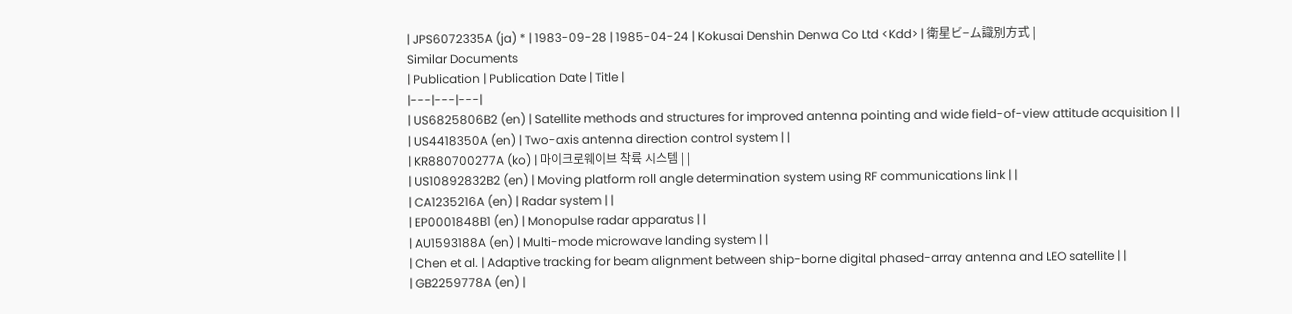| JPS6072335A (ja) * | 1983-09-28 | 1985-04-24 | Kokusai Denshin Denwa Co Ltd <Kdd> | 衛星ビ−ム識別方式 |
Similar Documents
| Publication | Publication Date | Title |
|---|---|---|
| US6825806B2 (en) | Satellite methods and structures for improved antenna pointing and wide field-of-view attitude acquisition | |
| US4418350A (en) | Two-axis antenna direction control system | |
| KR880700277A (ko) | 마이크로웨이브 착륙 시스템 | |
| US10892832B2 (en) | Moving platform roll angle determination system using RF communications link | |
| CA1235216A (en) | Radar system | |
| EP0001848B1 (en) | Monopulse radar apparatus | |
| AU1593188A (en) | Multi-mode microwave landing system | |
| Chen et al. | Adaptive tracking for beam alignment between ship-borne digital phased-array antenna and LEO satellite | |
| GB2259778A (en) |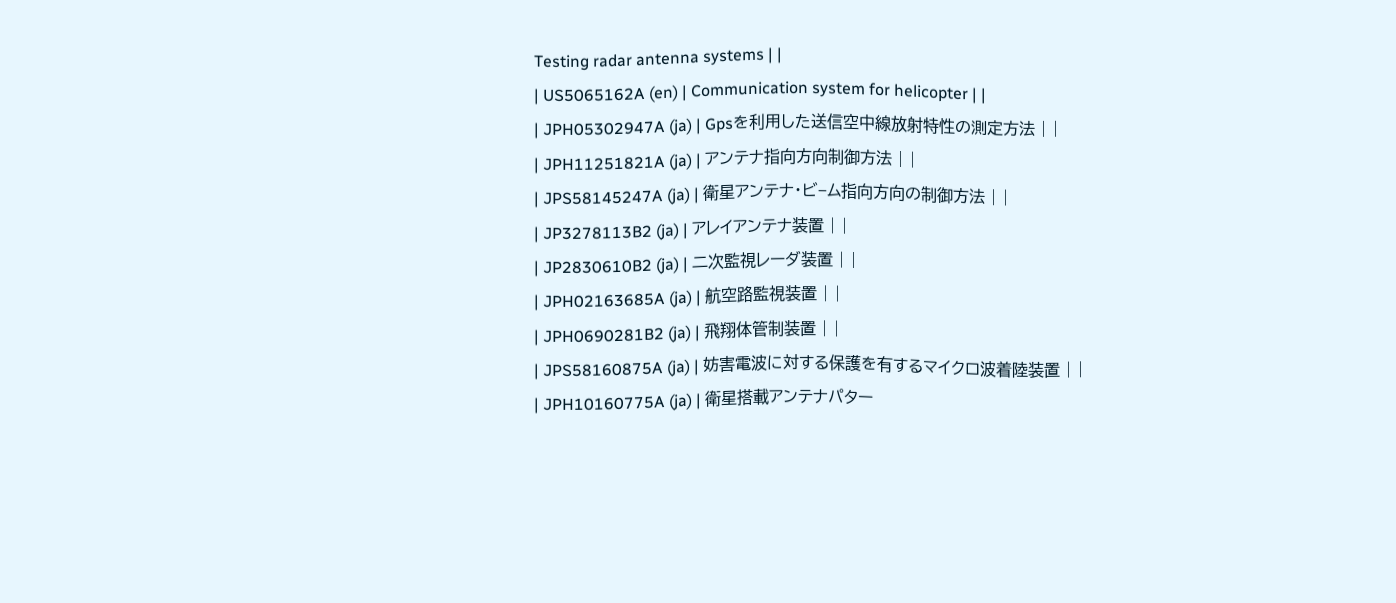Testing radar antenna systems | |
| US5065162A (en) | Communication system for helicopter | |
| JPH05302947A (ja) | Gpsを利用した送信空中線放射特性の測定方法 | |
| JPH11251821A (ja) | アンテナ指向方向制御方法 | |
| JPS58145247A (ja) | 衛星アンテナ・ビ−ム指向方向の制御方法 | |
| JP3278113B2 (ja) | アレイアンテナ装置 | |
| JP2830610B2 (ja) | 二次監視レーダ装置 | |
| JPH02163685A (ja) | 航空路監視装置 | |
| JPH0690281B2 (ja) | 飛翔体管制装置 | |
| JPS58160875A (ja) | 妨害電波に対する保護を有するマイクロ波着陸装置 | |
| JPH10160775A (ja) | 衛星搭載アンテナパター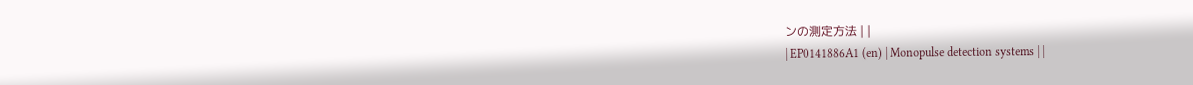ンの測定方法 | |
| EP0141886A1 (en) | Monopulse detection systems | |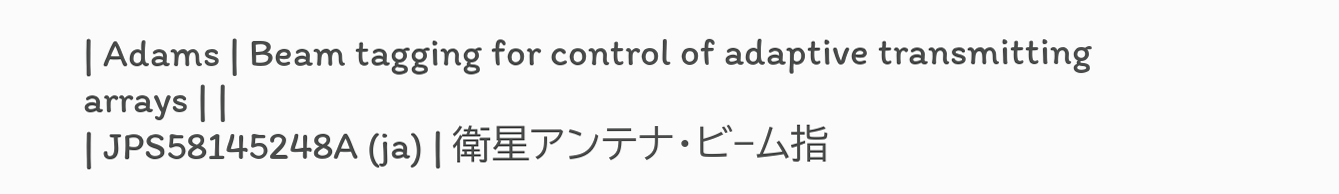| Adams | Beam tagging for control of adaptive transmitting arrays | |
| JPS58145248A (ja) | 衛星アンテナ・ビ−ム指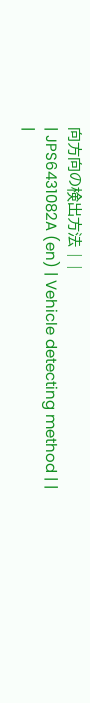向方向の検出方法 | |
| JPS6431082A (en) | Vehicle detecting method | |
|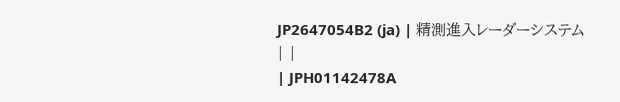JP2647054B2 (ja) | 精測進入レーダーシステム | |
| JPH01142478A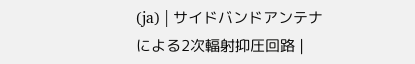(ja) | サイドバンドアンテナによる2次輻射抑圧回路 |